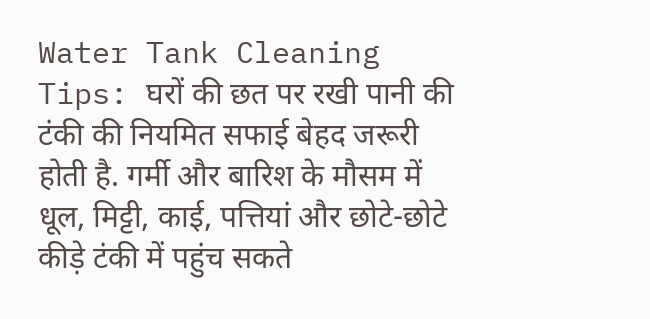Water Tank Cleaning Tips: घरों की छत पर रखी पानी की टंकी की नियमित सफाई बेहद जरूरी होती है. गर्मी और बारिश के मौसम में धूल, मिट्टी, काई, पत्तियां और छोटे-छोटे कीड़े टंकी में पहुंच सकते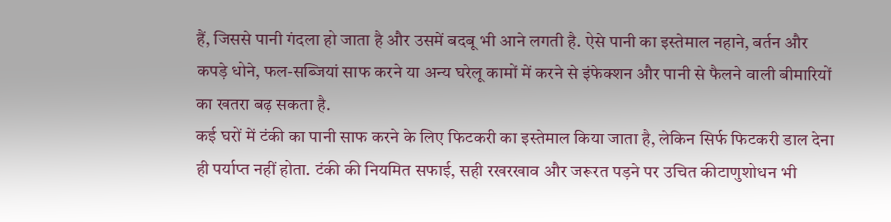हैं, जिससे पानी गंदला हो जाता है और उसमें बदबू भी आने लगती है. ऐसे पानी का इस्तेमाल नहाने, बर्तन और कपड़े धोने, फल-सब्जियां साफ करने या अन्य घरेलू कामों में करने से इंफेक्शन और पानी से फैलने वाली बीमारियों का खतरा बढ़ सकता है.
कई घरों में टंकी का पानी साफ करने के लिए फिटकरी का इस्तेमाल किया जाता है, लेकिन सिर्फ फिटकरी डाल देना ही पर्याप्त नहीं होता. टंकी की नियमित सफाई, सही रखरखाव और जरूरत पड़ने पर उचित कीटाणुशोधन भी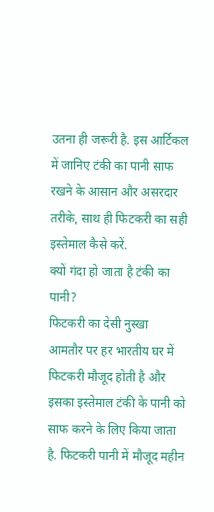उतना ही जरूरी है. इस आर्टिकल में जानिए टंकी का पानी साफ रखने के आसान और असरदार तरीके, साथ ही फिटकरी का सही इस्तेमाल कैसे करें.
क्यों गंदा हो जाता है टंकी का पानी?
फिटकरी का देसी नुस्खा
आमतौर पर हर भारतीय घर में फिटकरी मौजूद होती है और इसका इस्तेमाल टंकी के पानी को साफ करने के लिए किया जाता है. फिटकरी पानी में मौजूद महीन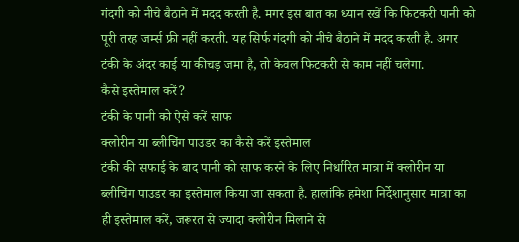गंदगी को नीचे बैठाने में मदद करती है. मगर इस बात का ध्यान रखें कि फिटकरी पानी को पूरी तरह जर्म्स फ्री नहीं करती. यह सिर्फ गंदगी को नीचे बैठाने में मदद करती है. अगर टंकी के अंदर काई या कीचड़ जमा है, तो केवल फिटकरी से काम नहीं चलेगा.
कैसे इस्तेमाल करें?
टंकी के पानी को ऐसे करें साफ
क्लोरीन या ब्लीचिंग पाउडर का कैसे करें इस्तेमाल
टंकी की सफाई के बाद पानी को साफ करने के लिए निर्धारित मात्रा में क्लोरीन या ब्लीचिंग पाउडर का इस्तेमाल किया जा सकता है. हालांकि हमेशा निर्देशानुसार मात्रा का ही इस्तेमाल करें, जरूरत से ज्यादा क्लोरीन मिलाने से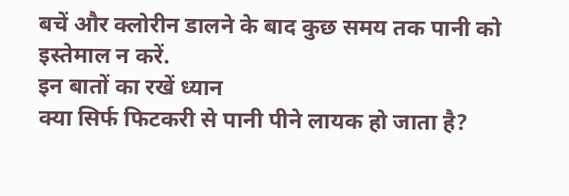बचें और क्लोरीन डालने के बाद कुछ समय तक पानी को इस्तेमाल न करें.
इन बातों का रखें ध्यान
क्या सिर्फ फिटकरी से पानी पीने लायक हो जाता है?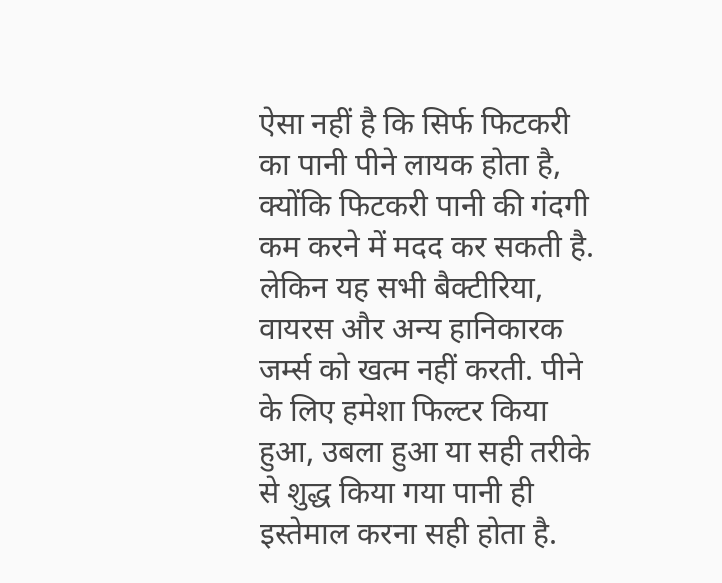ऐसा नहीं है कि सिर्फ फिटकरी का पानी पीने लायक होता है, क्योंकि फिटकरी पानी की गंदगी कम करने में मदद कर सकती है. लेकिन यह सभी बैक्टीरिया, वायरस और अन्य हानिकारक जर्म्स को खत्म नहीं करती. पीने के लिए हमेशा फिल्टर किया हुआ, उबला हुआ या सही तरीके से शुद्ध किया गया पानी ही इस्तेमाल करना सही होता है.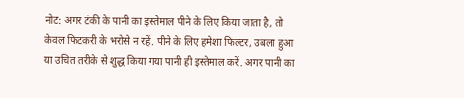नोट: अगर टंकी के पानी का इस्तेमाल पीने के लिए किया जाता है, तो केवल फिटकरी के भरोसे न रहें. पीने के लिए हमेशा फिल्टर, उबला हुआ या उचित तरीके से शुद्ध किया गया पानी ही इस्तेमाल करें. अगर पानी का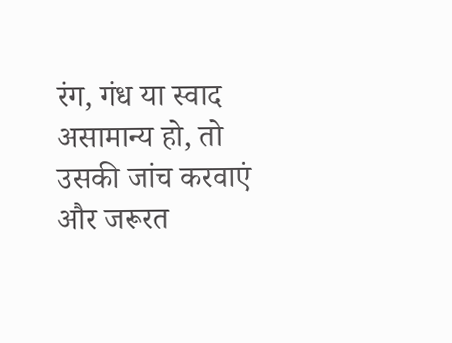रंग, गंध या स्वाद असामान्य हो, तो उसकी जांच करवाएं और जरूरत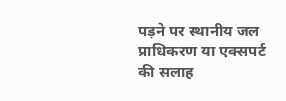पड़ने पर स्थानीय जल प्राधिकरण या एक्सपर्ट की सलाह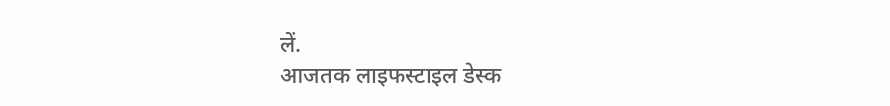लें.
आजतक लाइफस्टाइल डेस्क